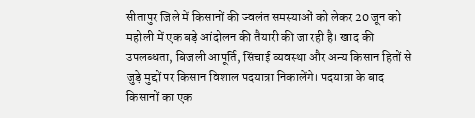सीतापुर जिले में किसानों की ज्वलंत समस्याओं को लेकर 20 जून को महोली में एक बड़े आंदोलन की तैयारी की जा रही है। खाद की उपलब्धता, बिजली आपूर्ति, सिंचाई व्यवस्था और अन्य किसान हितों से जुड़े मुद्दों पर किसान विशाल पदयात्रा निकालेंगे। पदयात्रा के बाद किसानों का एक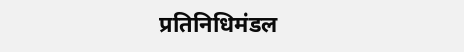प्रतिनिधिमंडल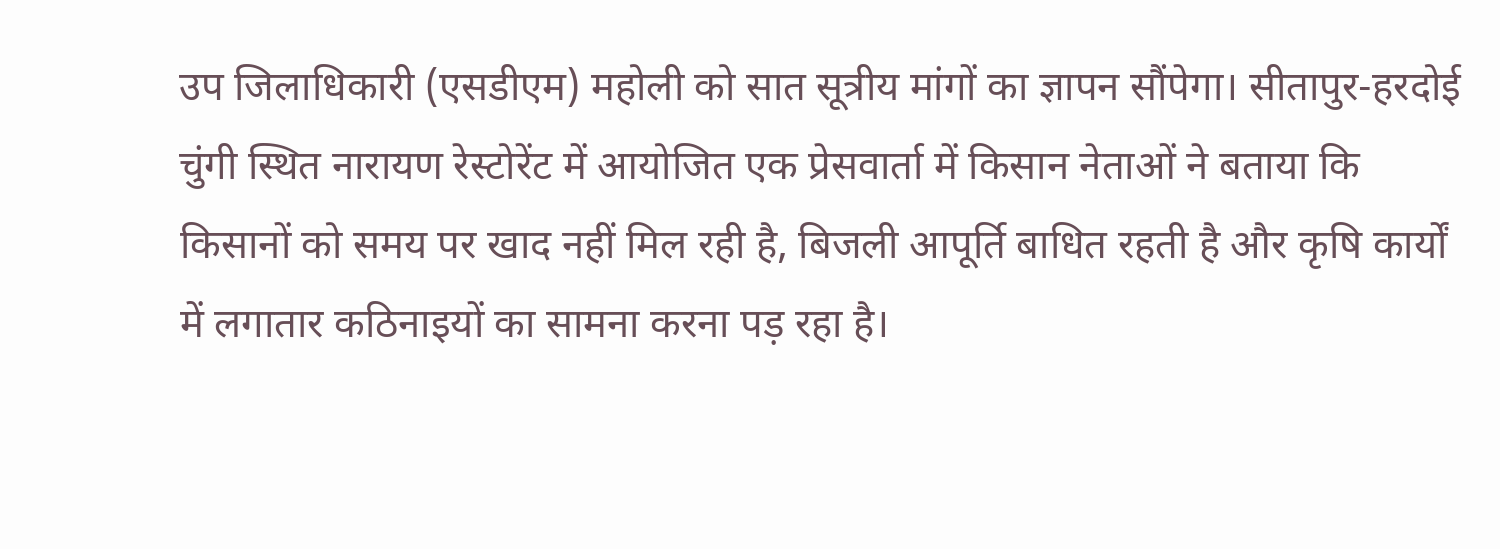उप जिलाधिकारी (एसडीएम) महोली को सात सूत्रीय मांगों का ज्ञापन सौंपेगा। सीतापुर-हरदोई चुंगी स्थित नारायण रेस्टोरेंट में आयोजित एक प्रेसवार्ता में किसान नेताओं ने बताया कि किसानों को समय पर खाद नहीं मिल रही है, बिजली आपूर्ति बाधित रहती है और कृषि कार्यों में लगातार कठिनाइयों का सामना करना पड़ रहा है।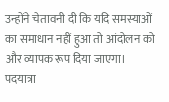उन्होंने चेतावनी दी कि यदि समस्याओं का समाधान नहीं हुआ तो आंदोलन को और व्यापक रूप दिया जाएगा। पदयात्रा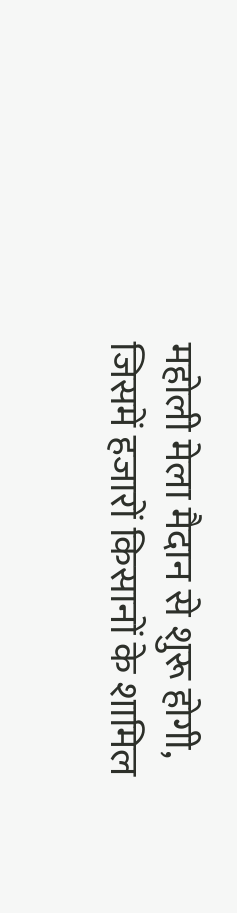महोली मेला मैदान से शुरू होगी, जिसमें हजारों किसानों के शामिल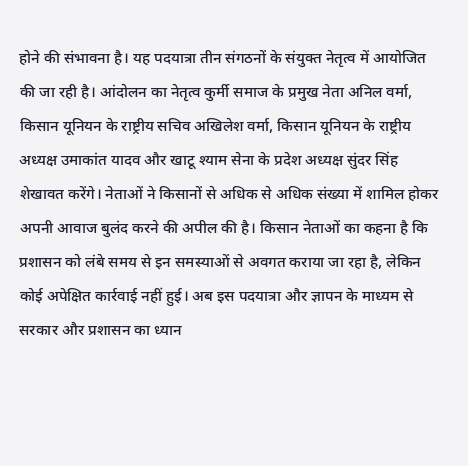होने की संभावना है। यह पदयात्रा तीन संगठनों के संयुक्त नेतृत्व में आयोजित की जा रही है। आंदोलन का नेतृत्व कुर्मी समाज के प्रमुख नेता अनिल वर्मा, किसान यूनियन के राष्ट्रीय सचिव अखिलेश वर्मा, किसान यूनियन के राष्ट्रीय अध्यक्ष उमाकांत यादव और खाटू श्याम सेना के प्रदेश अध्यक्ष सुंदर सिंह शेखावत करेंगे। नेताओं ने किसानों से अधिक से अधिक संख्या में शामिल होकर अपनी आवाज बुलंद करने की अपील की है। किसान नेताओं का कहना है कि प्रशासन को लंबे समय से इन समस्याओं से अवगत कराया जा रहा है, लेकिन कोई अपेक्षित कार्रवाई नहीं हुई। अब इस पदयात्रा और ज्ञापन के माध्यम से सरकार और प्रशासन का ध्यान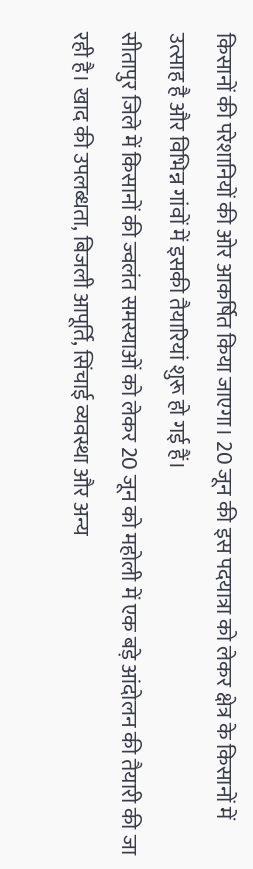किसानों की परेशानियों की ओर आकर्षित किया जाएगा। 20 जून की इस पदयात्रा को लेकर क्षेत्र के किसानों में उत्साह है और विभिन्न गांवों में इसकी तैयारियां शुरू हो गई हैं।
सीतापुर जिले में किसानों की ज्वलंत समस्याओं को लेकर 20 जून को महोली में एक बड़े आंदोलन की तैयारी की जा रही है। खाद की उपलब्धता, बिजली आपूर्ति, सिंचाई व्यवस्था और अन्य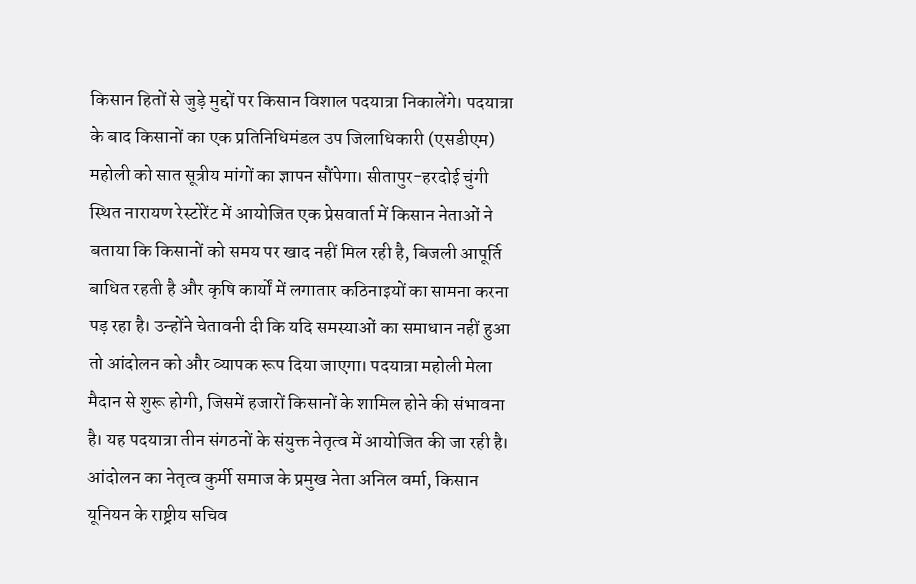किसान हितों से जुड़े मुद्दों पर किसान विशाल पदयात्रा निकालेंगे। पदयात्रा के बाद किसानों का एक प्रतिनिधिमंडल उप जिलाधिकारी (एसडीएम) महोली को सात सूत्रीय मांगों का ज्ञापन सौंपेगा। सीतापुर-हरदोई चुंगी स्थित नारायण रेस्टोरेंट में आयोजित एक प्रेसवार्ता में किसान नेताओं ने बताया कि किसानों को समय पर खाद नहीं मिल रही है, बिजली आपूर्ति बाधित रहती है और कृषि कार्यों में लगातार कठिनाइयों का सामना करना पड़ रहा है। उन्होंने चेतावनी दी कि यदि समस्याओं का समाधान नहीं हुआ तो आंदोलन को और व्यापक रूप दिया जाएगा। पदयात्रा महोली मेला मैदान से शुरू होगी, जिसमें हजारों किसानों के शामिल होने की संभावना है। यह पदयात्रा तीन संगठनों के संयुक्त नेतृत्व में आयोजित की जा रही है। आंदोलन का नेतृत्व कुर्मी समाज के प्रमुख नेता अनिल वर्मा, किसान यूनियन के राष्ट्रीय सचिव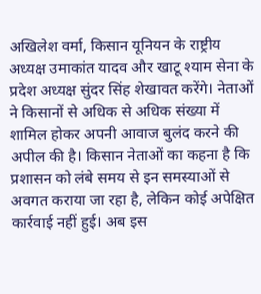अखिलेश वर्मा, किसान यूनियन के राष्ट्रीय अध्यक्ष उमाकांत यादव और खाटू श्याम सेना के प्रदेश अध्यक्ष सुंदर सिंह शेखावत करेंगे। नेताओं ने किसानों से अधिक से अधिक संख्या में शामिल होकर अपनी आवाज बुलंद करने की अपील की है। किसान नेताओं का कहना है कि प्रशासन को लंबे समय से इन समस्याओं से अवगत कराया जा रहा है, लेकिन कोई अपेक्षित कार्रवाई नहीं हुई। अब इस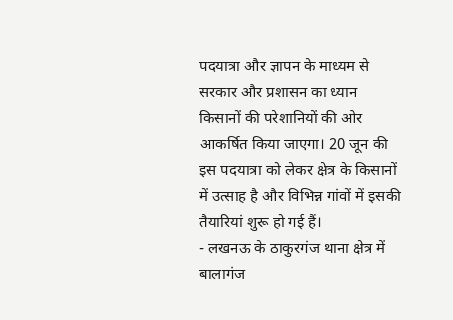पदयात्रा और ज्ञापन के माध्यम से सरकार और प्रशासन का ध्यान किसानों की परेशानियों की ओर आकर्षित किया जाएगा। 20 जून की इस पदयात्रा को लेकर क्षेत्र के किसानों में उत्साह है और विभिन्न गांवों में इसकी तैयारियां शुरू हो गई हैं।
- लखनऊ के ठाकुरगंज थाना क्षेत्र में बालागंज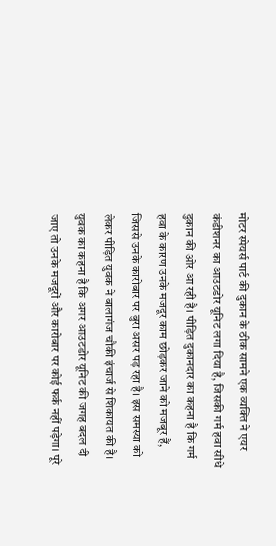मोटर स्पेयर्स पार्ट की दुकान के ठीक सामने एक व्यक्ति ने एयर कंडीशनर का आउटडोर यूनिट लगा दिया है, जिसकी गर्म हवा सीधे दुकान की ओर आ रही है। पीड़ित दुकानदार का कहना है कि गर्म हवा के कारण उनके मजदूर काम छोड़कर जाने को मजबूर हैं, जिससे उनके कारोबार पर बुरा असर पड़ रहा है। इस समस्या को लेकर पीड़ित युवक ने बालागंज चौकी इंचार्ज से शिकायत की है। युवक का कहना है कि अगर आउटडोर यूनिट की जगह बदल दी जाए तो उनके मजदूरों और कारोबार पर कोई फर्क नहीं पड़ेगा। पूरे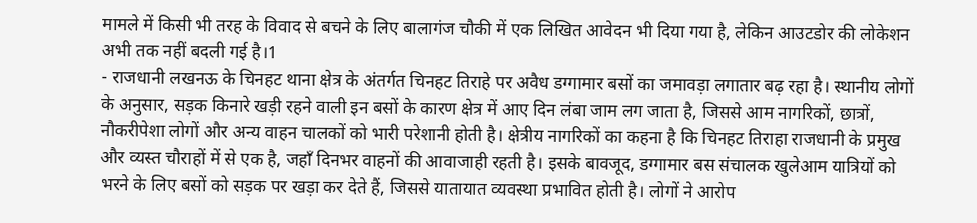मामले में किसी भी तरह के विवाद से बचने के लिए बालागंज चौकी में एक लिखित आवेदन भी दिया गया है, लेकिन आउटडोर की लोकेशन अभी तक नहीं बदली गई है।1
- राजधानी लखनऊ के चिनहट थाना क्षेत्र के अंतर्गत चिनहट तिराहे पर अवैध डग्गामार बसों का जमावड़ा लगातार बढ़ रहा है। स्थानीय लोगों के अनुसार, सड़क किनारे खड़ी रहने वाली इन बसों के कारण क्षेत्र में आए दिन लंबा जाम लग जाता है, जिससे आम नागरिकों, छात्रों, नौकरीपेशा लोगों और अन्य वाहन चालकों को भारी परेशानी होती है। क्षेत्रीय नागरिकों का कहना है कि चिनहट तिराहा राजधानी के प्रमुख और व्यस्त चौराहों में से एक है, जहाँ दिनभर वाहनों की आवाजाही रहती है। इसके बावजूद, डग्गामार बस संचालक खुलेआम यात्रियों को भरने के लिए बसों को सड़क पर खड़ा कर देते हैं, जिससे यातायात व्यवस्था प्रभावित होती है। लोगों ने आरोप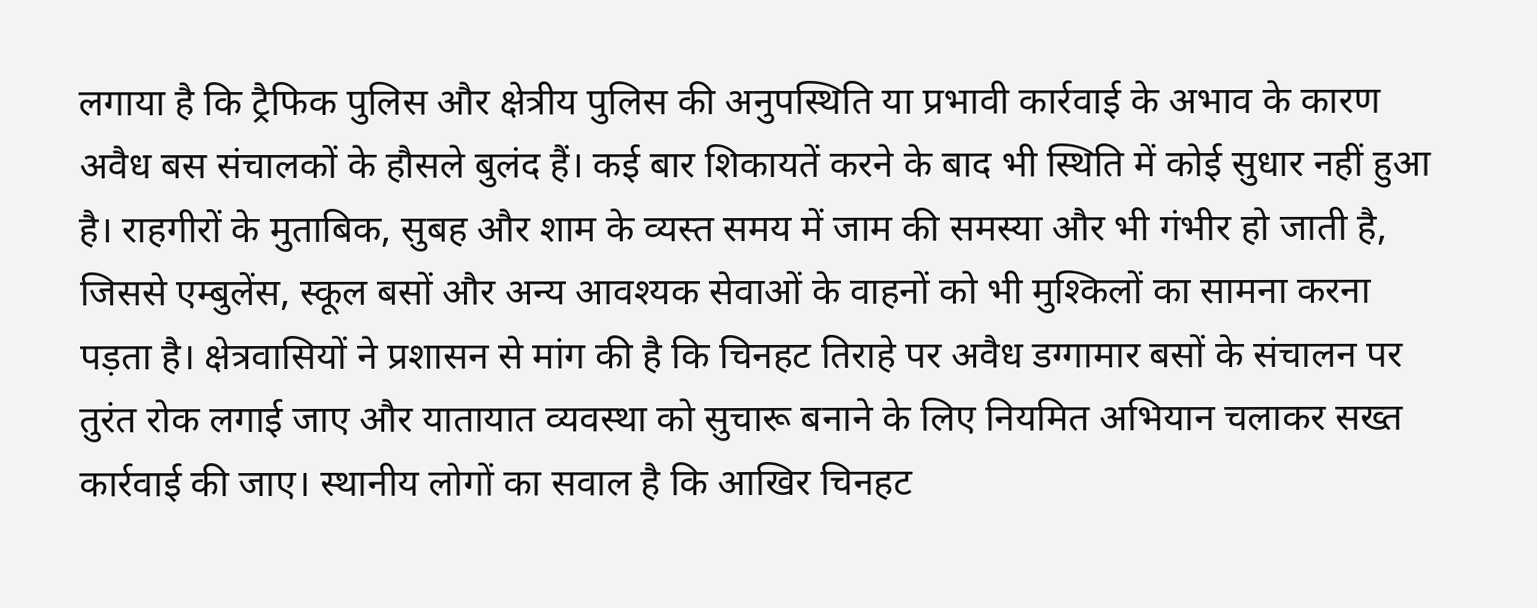लगाया है कि ट्रैफिक पुलिस और क्षेत्रीय पुलिस की अनुपस्थिति या प्रभावी कार्रवाई के अभाव के कारण अवैध बस संचालकों के हौसले बुलंद हैं। कई बार शिकायतें करने के बाद भी स्थिति में कोई सुधार नहीं हुआ है। राहगीरों के मुताबिक, सुबह और शाम के व्यस्त समय में जाम की समस्या और भी गंभीर हो जाती है, जिससे एम्बुलेंस, स्कूल बसों और अन्य आवश्यक सेवाओं के वाहनों को भी मुश्किलों का सामना करना पड़ता है। क्षेत्रवासियों ने प्रशासन से मांग की है कि चिनहट तिराहे पर अवैध डग्गामार बसों के संचालन पर तुरंत रोक लगाई जाए और यातायात व्यवस्था को सुचारू बनाने के लिए नियमित अभियान चलाकर सख्त कार्रवाई की जाए। स्थानीय लोगों का सवाल है कि आखिर चिनहट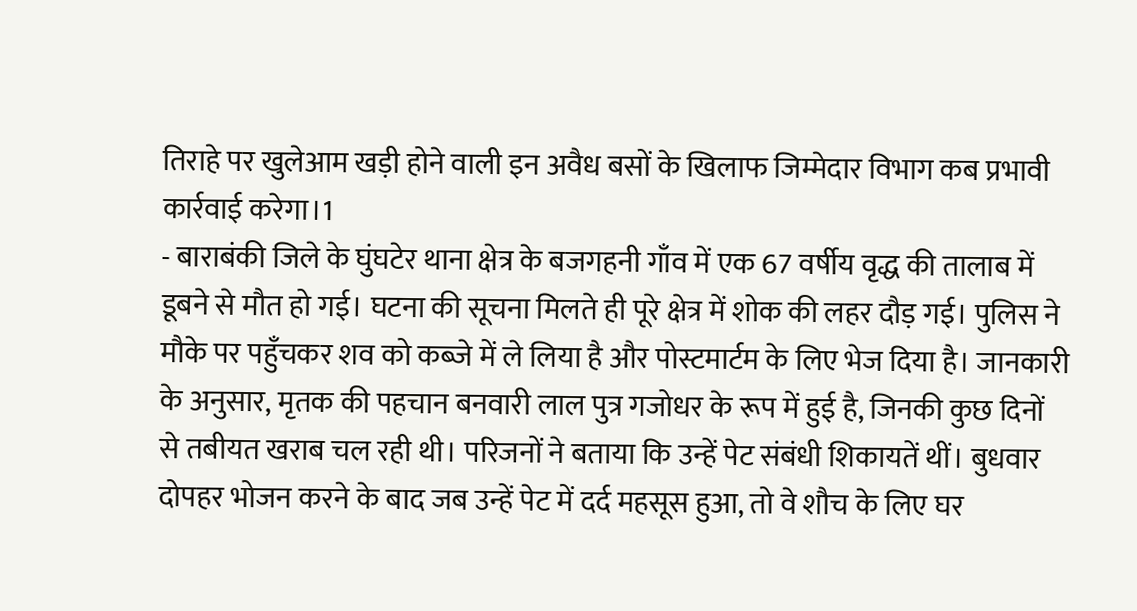तिराहे पर खुलेआम खड़ी होने वाली इन अवैध बसों के खिलाफ जिम्मेदार विभाग कब प्रभावी कार्रवाई करेगा।1
- बाराबंकी जिले के घुंघटेर थाना क्षेत्र के बजगहनी गाँव में एक 67 वर्षीय वृद्ध की तालाब में डूबने से मौत हो गई। घटना की सूचना मिलते ही पूरे क्षेत्र में शोक की लहर दौड़ गई। पुलिस ने मौके पर पहुँचकर शव को कब्जे में ले लिया है और पोस्टमार्टम के लिए भेज दिया है। जानकारी के अनुसार, मृतक की पहचान बनवारी लाल पुत्र गजोधर के रूप में हुई है, जिनकी कुछ दिनों से तबीयत खराब चल रही थी। परिजनों ने बताया कि उन्हें पेट संबंधी शिकायतें थीं। बुधवार दोपहर भोजन करने के बाद जब उन्हें पेट में दर्द महसूस हुआ, तो वे शौच के लिए घर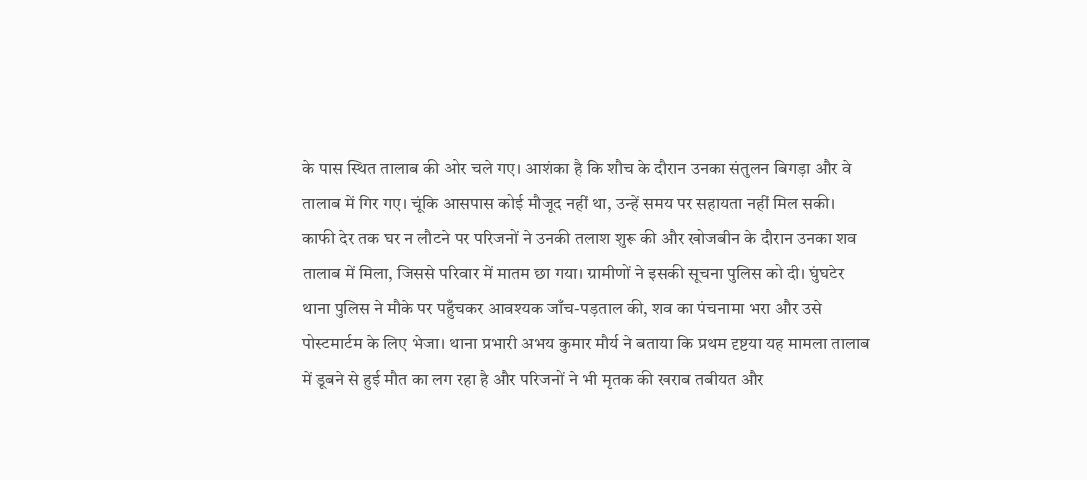के पास स्थित तालाब की ओर चले गए। आशंका है कि शौच के दौरान उनका संतुलन बिगड़ा और वे तालाब में गिर गए। चूंकि आसपास कोई मौजूद नहीं था, उन्हें समय पर सहायता नहीं मिल सकी। काफी देर तक घर न लौटने पर परिजनों ने उनकी तलाश शुरू की और खोजबीन के दौरान उनका शव तालाब में मिला, जिससे परिवार में मातम छा गया। ग्रामीणों ने इसकी सूचना पुलिस को दी। घुंघटेर थाना पुलिस ने मौके पर पहुँचकर आवश्यक जाँच-पड़ताल की, शव का पंचनामा भरा और उसे पोस्टमार्टम के लिए भेजा। थाना प्रभारी अभय कुमार मौर्य ने बताया कि प्रथम दृष्टया यह मामला तालाब में डूबने से हुई मौत का लग रहा है और परिजनों ने भी मृतक की खराब तबीयत और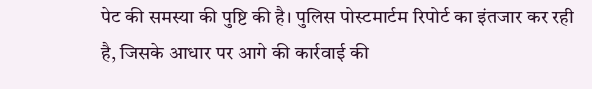पेट की समस्या की पुष्टि की है। पुलिस पोस्टमार्टम रिपोर्ट का इंतजार कर रही है, जिसके आधार पर आगे की कार्रवाई की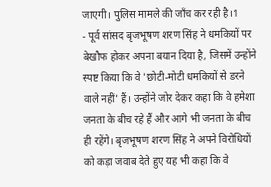जाएगी। पुलिस मामले की जाँच कर रही है।1
- पूर्व सांसद बृजभूषण शरण सिंह ने धमकियों पर बेखौफ होकर अपना बयान दिया है, जिसमें उन्होंने स्पष्ट किया कि वे 'छोटी-मोटी धमकियों से डरने वाले नहीं' हैं। उन्होंने जोर देकर कहा कि वे हमेशा जनता के बीच रहे हैं और आगे भी जनता के बीच ही रहेंगे। बृजभूषण शरण सिंह ने अपने विरोधियों को कड़ा जवाब देते हुए यह भी कहा कि वे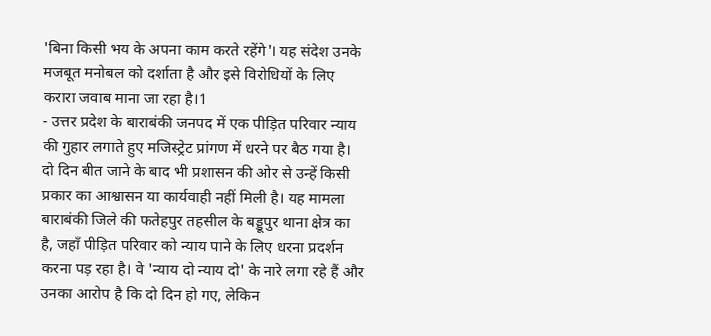'बिना किसी भय के अपना काम करते रहेंगे'। यह संदेश उनके मजबूत मनोबल को दर्शाता है और इसे विरोधियों के लिए करारा जवाब माना जा रहा है।1
- उत्तर प्रदेश के बाराबंकी जनपद में एक पीड़ित परिवार न्याय की गुहार लगाते हुए मजिस्ट्रेट प्रांगण में धरने पर बैठ गया है। दो दिन बीत जाने के बाद भी प्रशासन की ओर से उन्हें किसी प्रकार का आश्वासन या कार्यवाही नहीं मिली है। यह मामला बाराबंकी जिले की फतेहपुर तहसील के बड्डूपुर थाना क्षेत्र का है, जहाँ पीड़ित परिवार को न्याय पाने के लिए धरना प्रदर्शन करना पड़ रहा है। वे 'न्याय दो न्याय दो' के नारे लगा रहे हैं और उनका आरोप है कि दो दिन हो गए, लेकिन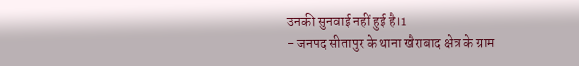उनकी सुनवाई नहीं हुई है।1
- जनपद सीतापुर के थाना खैराबाद क्षेत्र के ग्राम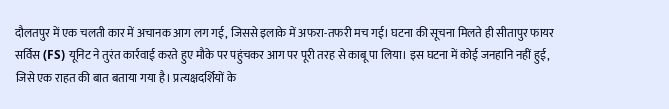दौलतपुर में एक चलती कार में अचानक आग लग गई, जिससे इलाके में अफरा-तफरी मच गई। घटना की सूचना मिलते ही सीतापुर फायर सर्विस (FS) यूनिट ने तुरंत कार्रवाई करते हुए मौके पर पहुंचकर आग पर पूरी तरह से काबू पा लिया। इस घटना में कोई जनहानि नहीं हुई, जिसे एक राहत की बात बताया गया है। प्रत्यक्षदर्शियों के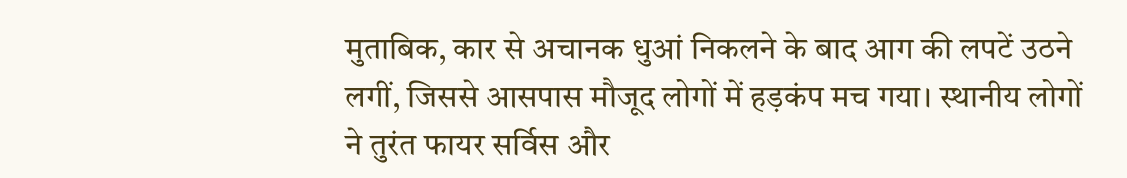मुताबिक, कार से अचानक धुआं निकलने के बाद आग की लपटें उठने लगीं, जिससे आसपास मौजूद लोगों में हड़कंप मच गया। स्थानीय लोगों ने तुरंत फायर सर्विस और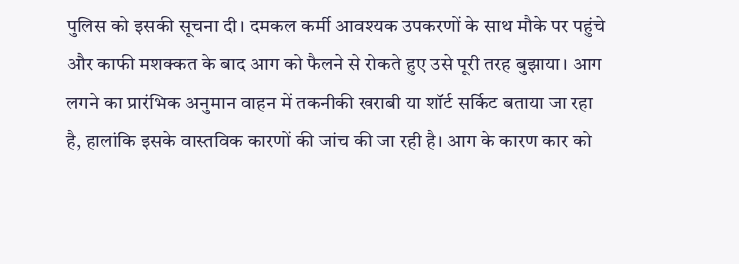पुलिस को इसकी सूचना दी। दमकल कर्मी आवश्यक उपकरणों के साथ मौके पर पहुंचे और काफी मशक्कत के बाद आग को फैलने से रोकते हुए उसे पूरी तरह बुझाया। आग लगने का प्रारंभिक अनुमान वाहन में तकनीकी खराबी या शॉर्ट सर्किट बताया जा रहा है, हालांकि इसके वास्तविक कारणों की जांच की जा रही है। आग के कारण कार को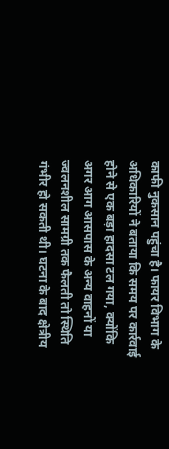काफी नुकसान पहुंचा है। फायर विभाग के अधिकारियों ने बताया कि समय पर कार्रवाई होने से एक बड़ा हादसा टल गया, क्योंकि अगर आग आसपास के अन्य वाहनों या ज्वलनशील सामग्री तक फैलती तो स्थिति गंभीर हो सकती थी। घटना के बाद क्षेत्रीय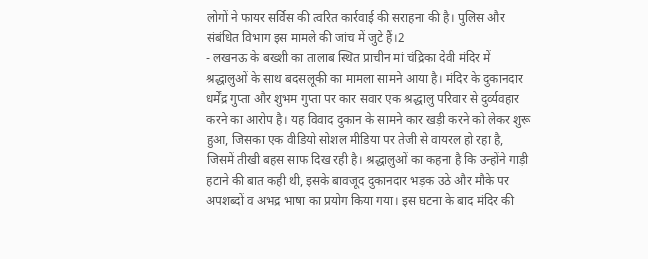लोगों ने फायर सर्विस की त्वरित कार्रवाई की सराहना की है। पुलिस और संबंधित विभाग इस मामले की जांच में जुटे हैं।2
- लखनऊ के बख्शी का तालाब स्थित प्राचीन मां चंद्रिका देवी मंदिर में श्रद्धालुओं के साथ बदसलूकी का मामला सामने आया है। मंदिर के दुकानदार धर्मेंद्र गुप्ता और शुभम गुप्ता पर कार सवार एक श्रद्धालु परिवार से दुर्व्यवहार करने का आरोप है। यह विवाद दुकान के सामने कार खड़ी करने को लेकर शुरू हुआ, जिसका एक वीडियो सोशल मीडिया पर तेजी से वायरल हो रहा है, जिसमें तीखी बहस साफ दिख रही है। श्रद्धालुओं का कहना है कि उन्होंने गाड़ी हटाने की बात कही थी, इसके बावजूद दुकानदार भड़क उठे और मौके पर अपशब्दों व अभद्र भाषा का प्रयोग किया गया। इस घटना के बाद मंदिर की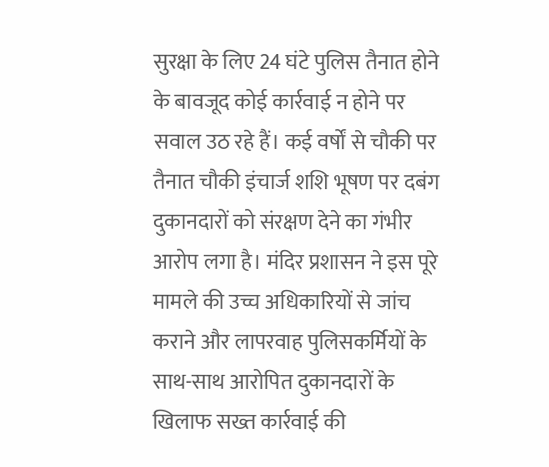सुरक्षा के लिए 24 घंटे पुलिस तैनात होने के बावजूद कोई कार्रवाई न होने पर सवाल उठ रहे हैं। कई वर्षों से चौकी पर तैनात चौकी इंचार्ज शशि भूषण पर दबंग दुकानदारों को संरक्षण देने का गंभीर आरोप लगा है। मंदिर प्रशासन ने इस पूरे मामले की उच्च अधिकारियों से जांच कराने और लापरवाह पुलिसकर्मियों के साथ-साथ आरोपित दुकानदारों के खिलाफ सख्त कार्रवाई की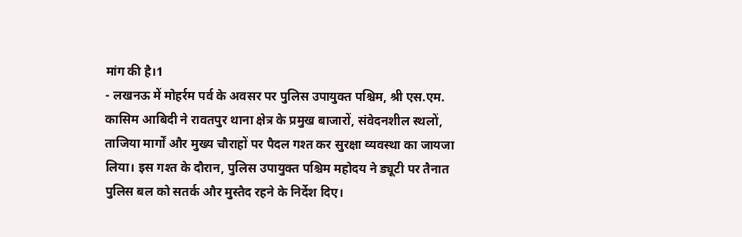मांग की है।1
- लखनऊ में मोहर्रम पर्व के अवसर पर पुलिस उपायुक्त पश्चिम, श्री एस.एम. कासिम आबिदी ने रावतपुर थाना क्षेत्र के प्रमुख बाजारों, संवेदनशील स्थलों, ताजिया मार्गों और मुख्य चौराहों पर पैदल गश्त कर सुरक्षा व्यवस्था का जायजा लिया। इस गश्त के दौरान, पुलिस उपायुक्त पश्चिम महोदय ने ड्यूटी पर तैनात पुलिस बल को सतर्क और मुस्तैद रहने के निर्देश दिए।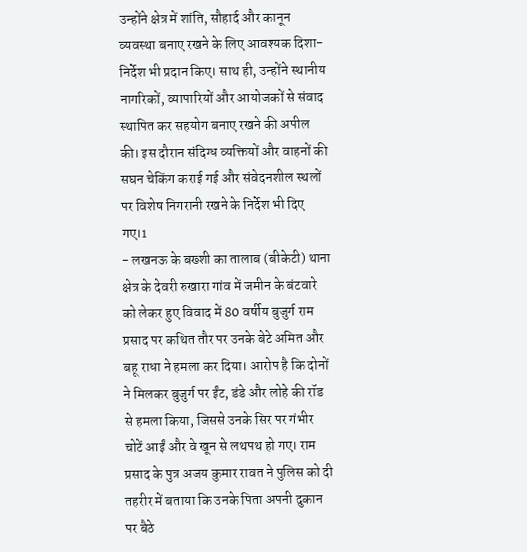उन्होंने क्षेत्र में शांति, सौहार्द और कानून व्यवस्था बनाए रखने के लिए आवश्यक दिशा-निर्देश भी प्रदान किए। साथ ही, उन्होंने स्थानीय नागरिकों, व्यापारियों और आयोजकों से संवाद स्थापित कर सहयोग बनाए रखने की अपील की। इस दौरान संदिग्ध व्यक्तियों और वाहनों की सघन चेकिंग कराई गई और संवेदनशील स्थलों पर विशेष निगरानी रखने के निर्देश भी दिए गए।1
- लखनऊ के बख्शी का तालाब (बीकेटी) थाना क्षेत्र के देवरी रुखारा गांव में जमीन के बंटवारे को लेकर हुए विवाद में 80 वर्षीय बुजुर्ग राम प्रसाद पर कथित तौर पर उनके बेटे अमित और बहू राधा ने हमला कर दिया। आरोप है कि दोनों ने मिलकर बुजुर्ग पर ईंट, डंडे और लोहे की रॉड से हमला किया, जिससे उनके सिर पर गंभीर चोटें आईं और वे खून से लथपथ हो गए। राम प्रसाद के पुत्र अजय कुमार रावत ने पुलिस को दी तहरीर में बताया कि उनके पिता अपनी दुकान पर बैठे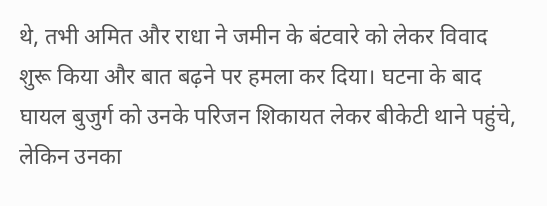थे, तभी अमित और राधा ने जमीन के बंटवारे को लेकर विवाद शुरू किया और बात बढ़ने पर हमला कर दिया। घटना के बाद घायल बुजुर्ग को उनके परिजन शिकायत लेकर बीकेटी थाने पहुंचे, लेकिन उनका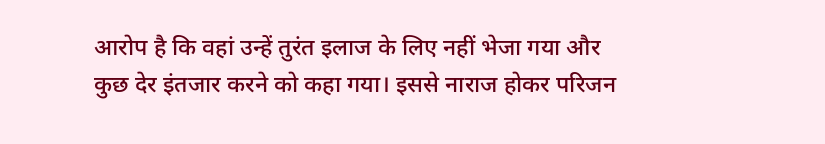आरोप है कि वहां उन्हें तुरंत इलाज के लिए नहीं भेजा गया और कुछ देर इंतजार करने को कहा गया। इससे नाराज होकर परिजन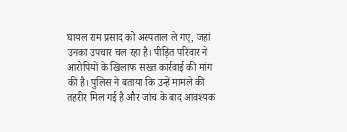घायल राम प्रसाद को अस्पताल ले गए, जहां उनका उपचार चल रहा है। पीड़ित परिवार ने आरोपियों के खिलाफ सख्त कार्रवाई की मांग की है। पुलिस ने बताया कि उन्हें मामले की तहरीर मिल गई है और जांच के बाद आवश्यक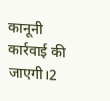कानूनी कार्रवाई की जाएगी।2